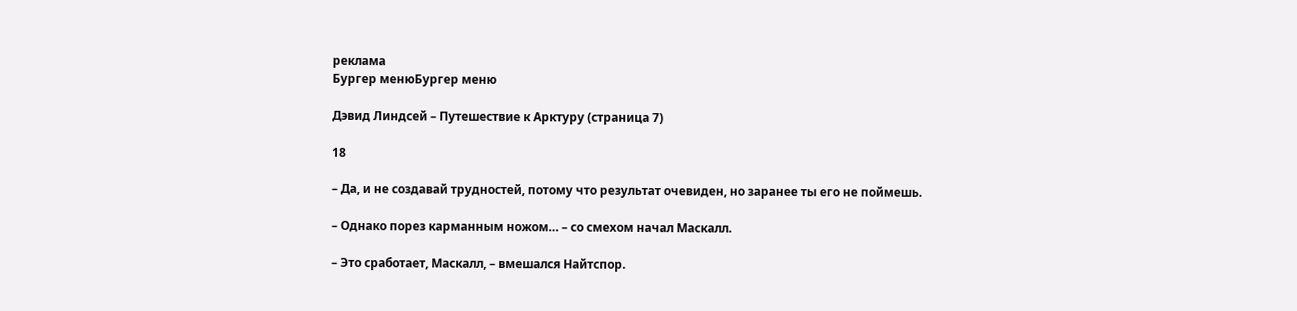реклама
Бургер менюБургер меню

Дэвид Линдсей – Путешествие к Арктуру (страница 7)

18

– Да, и не создавай трудностей, потому что результат очевиден, но заранее ты его не поймешь.

– Однако порез карманным ножом… – со смехом начал Маскалл.

– Это сработает, Маскалл, – вмешался Найтспор.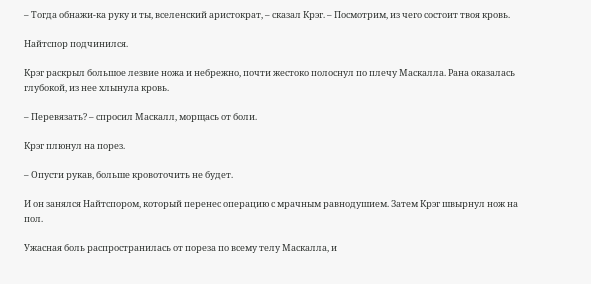– Тогда обнажи-ка руку и ты, вселенский аристократ, – сказал Крэг. – Посмотрим, из чего состоит твоя кровь.

Найтспор подчинился.

Крэг раскрыл большое лезвие ножа и небрежно, почти жестоко полоснул по плечу Маскалла. Рана оказалась глубокой, из нее хлынула кровь.

– Перевязать? – спросил Маскалл, морщась от боли.

Крэг плюнул на порез.

– Опусти рукав, больше кровоточить не будет.

И он занялся Найтспором, который перенес операцию с мрачным равнодушием. Затем Крэг швырнул нож на пол.

Ужасная боль распространилась от пореза по всему телу Маскалла, и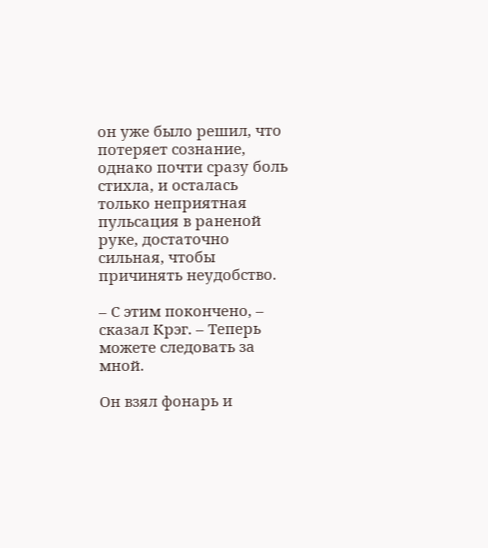он уже было решил, что потеряет сознание, однако почти сразу боль стихла, и осталась только неприятная пульсация в раненой руке, достаточно сильная, чтобы причинять неудобство.

– С этим покончено, – сказал Крэг. – Теперь можете следовать за мной.

Он взял фонарь и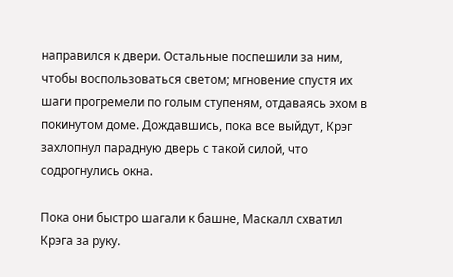направился к двери. Остальные поспешили за ним, чтобы воспользоваться светом; мгновение спустя их шаги прогремели по голым ступеням, отдаваясь эхом в покинутом доме. Дождавшись, пока все выйдут, Крэг захлопнул парадную дверь с такой силой, что содрогнулись окна.

Пока они быстро шагали к башне, Маскалл схватил Крэга за руку.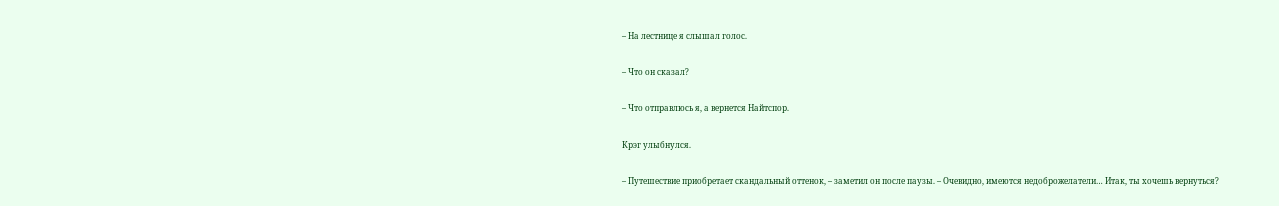– На лестнице я слышал голос.

– Что он сказал?

– Что отправлюсь я, а вернется Найтспор.

Крэг улыбнулся.

– Путешествие приобретает скандальный оттенок, – заметил он после паузы. – Очевидно, имеются недоброжелатели… Итак, ты хочешь вернуться?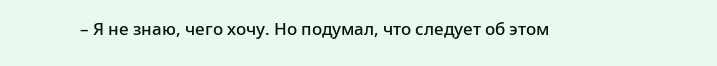– Я не знаю, чего хочу. Но подумал, что следует об этом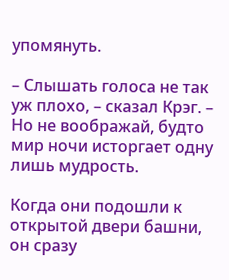упомянуть.

– Слышать голоса не так уж плохо, – сказал Крэг. – Но не воображай, будто мир ночи исторгает одну лишь мудрость.

Когда они подошли к открытой двери башни, он сразу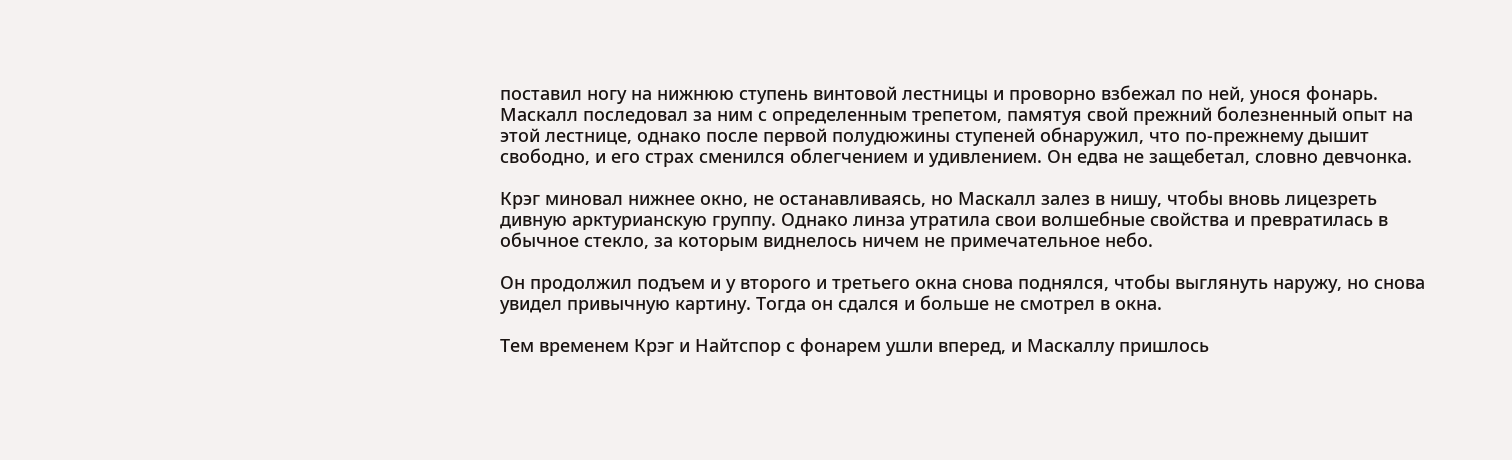поставил ногу на нижнюю ступень винтовой лестницы и проворно взбежал по ней, унося фонарь. Маскалл последовал за ним с определенным трепетом, памятуя свой прежний болезненный опыт на этой лестнице, однако после первой полудюжины ступеней обнаружил, что по-прежнему дышит свободно, и его страх сменился облегчением и удивлением. Он едва не защебетал, словно девчонка.

Крэг миновал нижнее окно, не останавливаясь, но Маскалл залез в нишу, чтобы вновь лицезреть дивную арктурианскую группу. Однако линза утратила свои волшебные свойства и превратилась в обычное стекло, за которым виднелось ничем не примечательное небо.

Он продолжил подъем и у второго и третьего окна снова поднялся, чтобы выглянуть наружу, но снова увидел привычную картину. Тогда он сдался и больше не смотрел в окна.

Тем временем Крэг и Найтспор с фонарем ушли вперед, и Маскаллу пришлось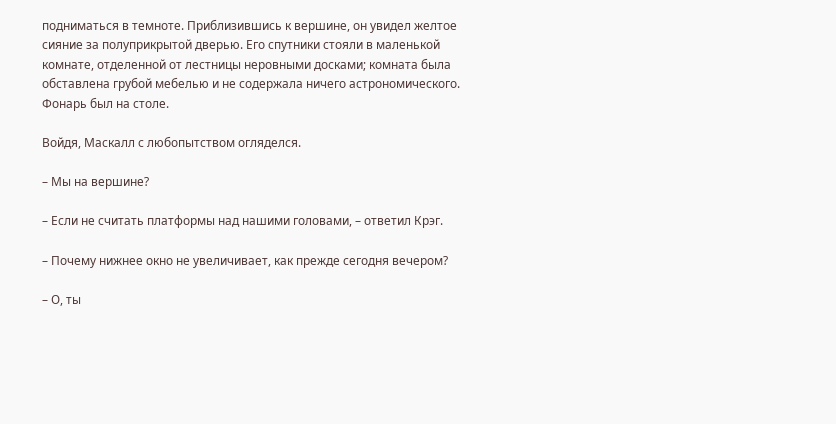подниматься в темноте. Приблизившись к вершине, он увидел желтое сияние за полуприкрытой дверью. Его спутники стояли в маленькой комнате, отделенной от лестницы неровными досками; комната была обставлена грубой мебелью и не содержала ничего астрономического. Фонарь был на столе.

Войдя, Маскалл с любопытством огляделся.

– Мы на вершине?

– Если не считать платформы над нашими головами, – ответил Крэг.

– Почему нижнее окно не увеличивает, как прежде сегодня вечером?

– О, ты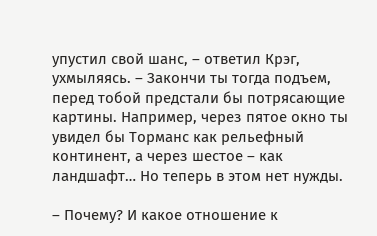упустил свой шанс, – ответил Крэг, ухмыляясь. – Закончи ты тогда подъем, перед тобой предстали бы потрясающие картины. Например, через пятое окно ты увидел бы Торманс как рельефный континент, а через шестое – как ландшафт… Но теперь в этом нет нужды.

– Почему? И какое отношение к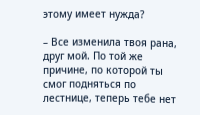этому имеет нужда?

– Все изменила твоя рана, друг мой. По той же причине, по которой ты смог подняться по лестнице, теперь тебе нет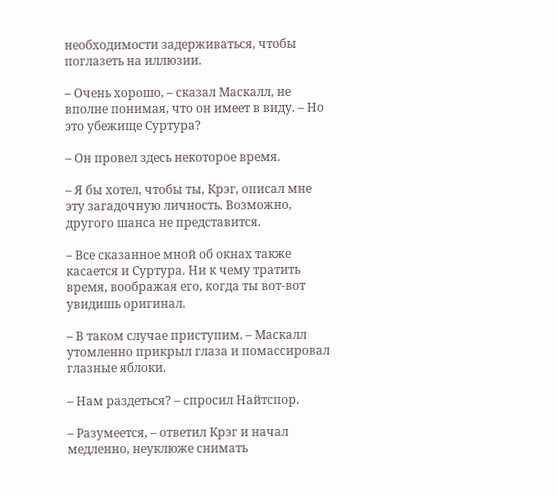необходимости задерживаться, чтобы поглазеть на иллюзии.

– Очень хорошо, – сказал Маскалл, не вполне понимая, что он имеет в виду. – Но это убежище Суртура?

– Он провел здесь некоторое время.

– Я бы хотел, чтобы ты, Крэг, описал мне эту загадочную личность. Возможно, другого шанса не представится.

– Все сказанное мной об окнах также касается и Суртура. Ни к чему тратить время, воображая его, когда ты вот-вот увидишь оригинал.

– В таком случае приступим. – Маскалл утомленно прикрыл глаза и помассировал глазные яблоки.

– Нам раздеться? – спросил Найтспор.

– Разумеется, – ответил Крэг и начал медленно, неуклюже снимать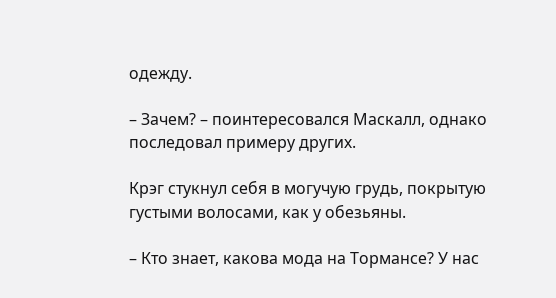одежду.

– Зачем? – поинтересовался Маскалл, однако последовал примеру других.

Крэг стукнул себя в могучую грудь, покрытую густыми волосами, как у обезьяны.

– Кто знает, какова мода на Тормансе? У нас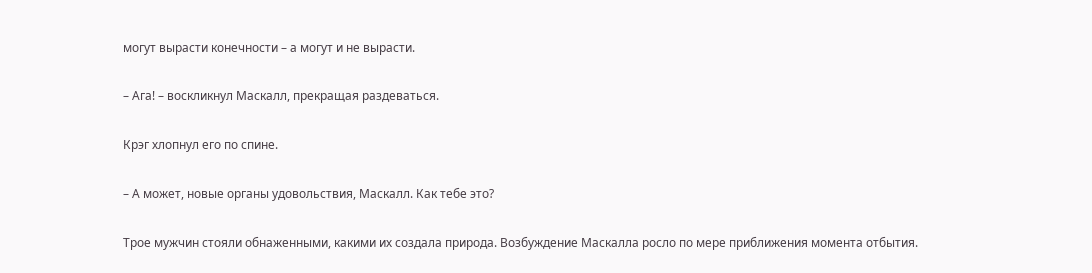могут вырасти конечности – а могут и не вырасти.

– Ага! – воскликнул Маскалл, прекращая раздеваться.

Крэг хлопнул его по спине.

– А может, новые органы удовольствия, Маскалл. Как тебе это?

Трое мужчин стояли обнаженными, какими их создала природа. Возбуждение Маскалла росло по мере приближения момента отбытия.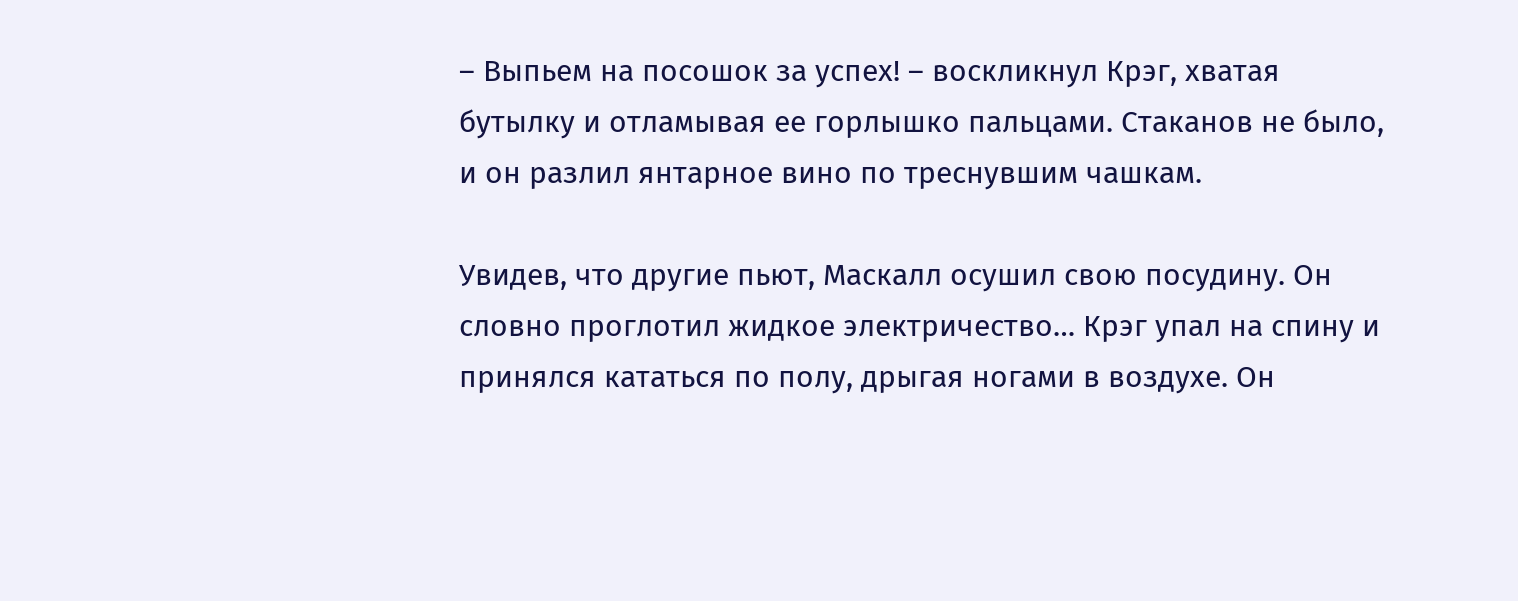– Выпьем на посошок за успех! – воскликнул Крэг, хватая бутылку и отламывая ее горлышко пальцами. Стаканов не было, и он разлил янтарное вино по треснувшим чашкам.

Увидев, что другие пьют, Маскалл осушил свою посудину. Он словно проглотил жидкое электричество… Крэг упал на спину и принялся кататься по полу, дрыгая ногами в воздухе. Он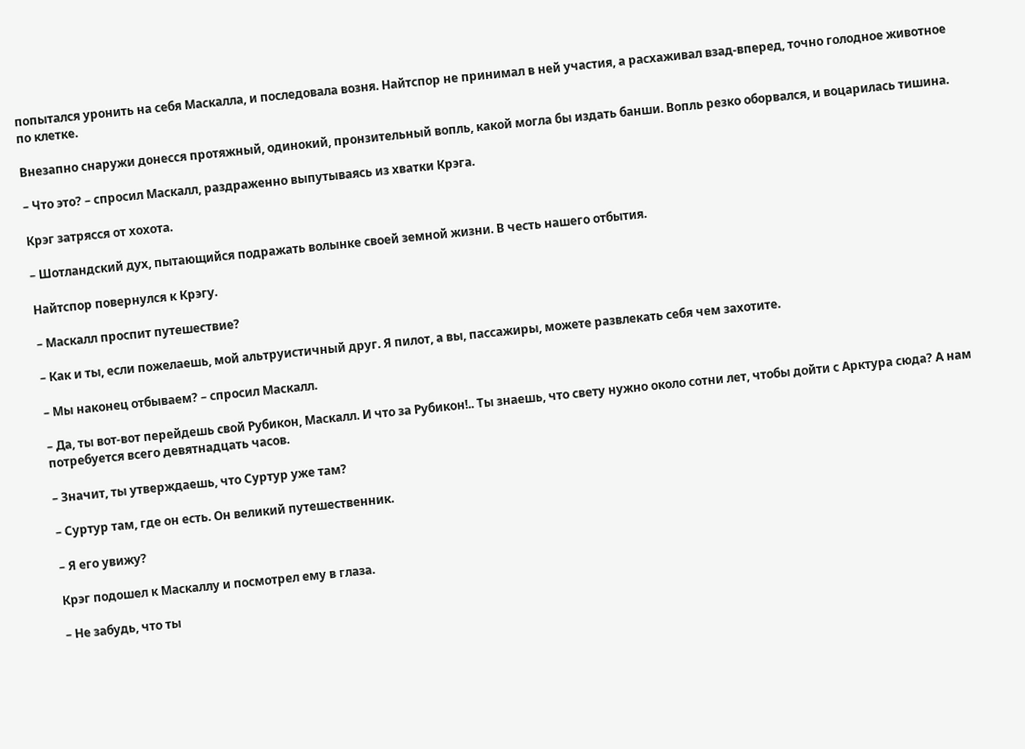попытался уронить на себя Маскалла, и последовала возня. Найтспор не принимал в ней участия, а расхаживал взад-вперед, точно голодное животное по клетке.

Внезапно снаружи донесся протяжный, одинокий, пронзительный вопль, какой могла бы издать банши. Вопль резко оборвался, и воцарилась тишина.

– Что это? – спросил Маскалл, раздраженно выпутываясь из хватки Крэга.

Крэг затрясся от хохота.

– Шотландский дух, пытающийся подражать волынке своей земной жизни. В честь нашего отбытия.

Найтспор повернулся к Крэгу.

– Маскалл проспит путешествие?

– Как и ты, если пожелаешь, мой альтруистичный друг. Я пилот, а вы, пассажиры, можете развлекать себя чем захотите.

– Мы наконец отбываем? – спросил Маскалл.

– Да, ты вот-вот перейдешь свой Рубикон, Маскалл. И что за Рубикон!.. Ты знаешь, что свету нужно около сотни лет, чтобы дойти с Арктура сюда? А нам потребуется всего девятнадцать часов.

– Значит, ты утверждаешь, что Суртур уже там?

– Суртур там, где он есть. Он великий путешественник.

– Я его увижу?

Крэг подошел к Маскаллу и посмотрел ему в глаза.

– Не забудь, что ты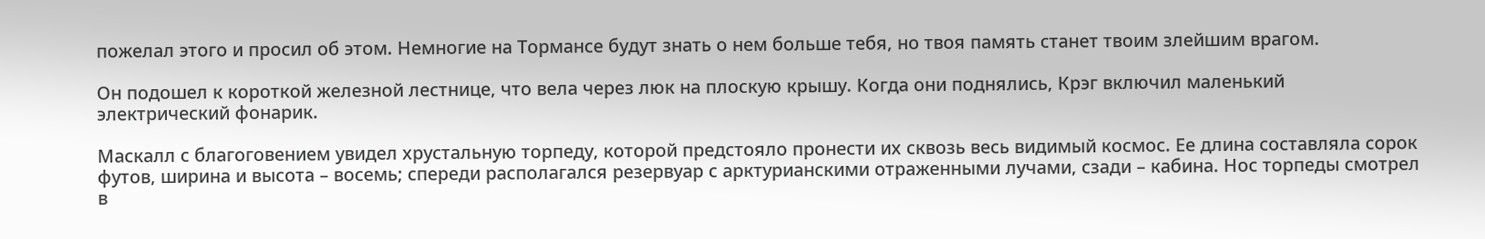пожелал этого и просил об этом. Немногие на Тормансе будут знать о нем больше тебя, но твоя память станет твоим злейшим врагом.

Он подошел к короткой железной лестнице, что вела через люк на плоскую крышу. Когда они поднялись, Крэг включил маленький электрический фонарик.

Маскалл с благоговением увидел хрустальную торпеду, которой предстояло пронести их сквозь весь видимый космос. Ее длина составляла сорок футов, ширина и высота – восемь; спереди располагался резервуар с арктурианскими отраженными лучами, сзади – кабина. Нос торпеды смотрел в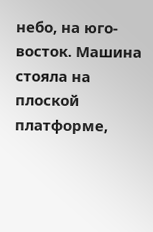небо, на юго-восток. Машина стояла на плоской платформе,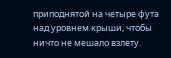приподнятой на четыре фута над уровнем крыши, чтобы ничто не мешало взлету.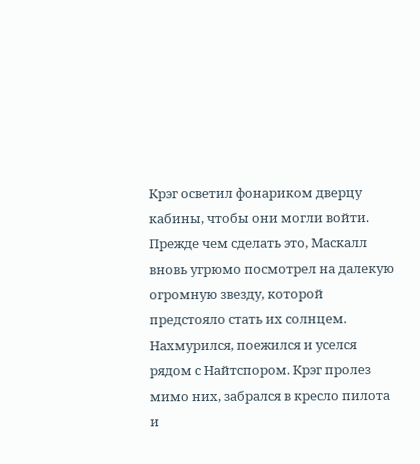Крэг осветил фонариком дверцу кабины, чтобы они могли войти. Прежде чем сделать это, Маскалл вновь угрюмо посмотрел на далекую огромную звезду, которой предстояло стать их солнцем. Нахмурился, поежился и уселся рядом с Найтспором. Крэг пролез мимо них, забрался в кресло пилота и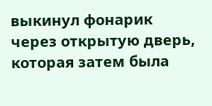выкинул фонарик через открытую дверь, которая затем была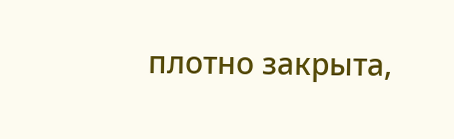плотно закрыта,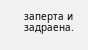заперта и задраена.